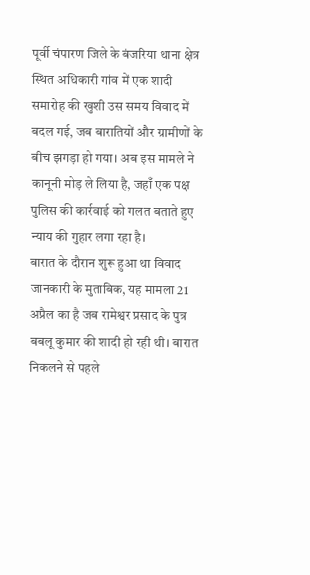पूर्वी चंपारण जिले के बंजरिया थाना क्षेत्र स्थित अधिकारी गांव में एक शादी समारोह की खुशी उस समय विवाद में बदल गई, जब बारातियों और ग्रामीणों के बीच झगड़ा हो गया। अब इस मामले ने कानूनी मोड़ ले लिया है, जहाँ एक पक्ष पुलिस की कार्रवाई को गलत बताते हुए न्याय की गुहार लगा रहा है।
बारात के दौरान शुरू हुआ था विवाद
जानकारी के मुताबिक, यह मामला 21 अप्रैल का है जब रामेश्वर प्रसाद के पुत्र बबलू कुमार की शादी हो रही थी। बारात निकलने से पहले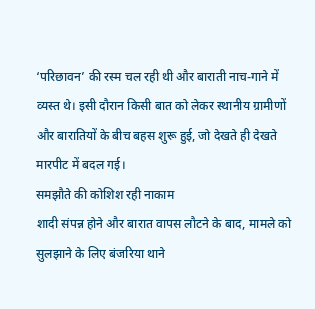‘परिछावन’ की रस्म चल रही थी और बाराती नाच-गाने में व्यस्त थे। इसी दौरान किसी बात को लेकर स्थानीय ग्रामीणों और बारातियों के बीच बहस शुरू हुई, जो देखते ही देखते मारपीट में बदल गई।
समझौते की कोशिश रही नाकाम
शादी संपन्न होने और बारात वापस लौटने के बाद, मामले को सुलझाने के लिए बंजरिया थाने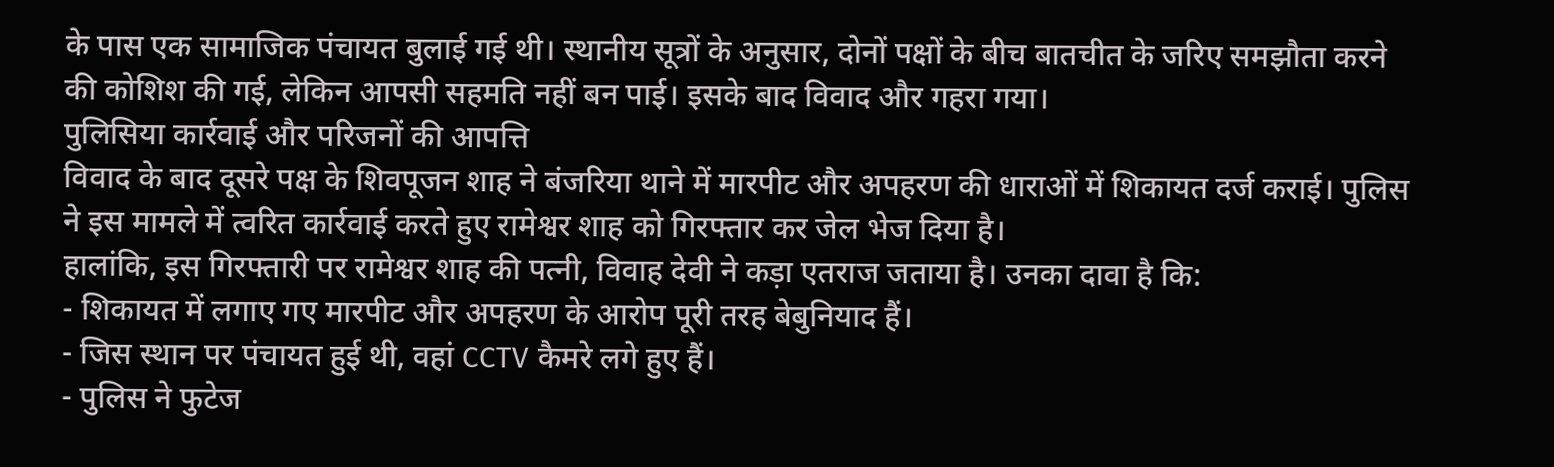के पास एक सामाजिक पंचायत बुलाई गई थी। स्थानीय सूत्रों के अनुसार, दोनों पक्षों के बीच बातचीत के जरिए समझौता करने की कोशिश की गई, लेकिन आपसी सहमति नहीं बन पाई। इसके बाद विवाद और गहरा गया।
पुलिसिया कार्रवाई और परिजनों की आपत्ति
विवाद के बाद दूसरे पक्ष के शिवपूजन शाह ने बंजरिया थाने में मारपीट और अपहरण की धाराओं में शिकायत दर्ज कराई। पुलिस ने इस मामले में त्वरित कार्रवाई करते हुए रामेश्वर शाह को गिरफ्तार कर जेल भेज दिया है।
हालांकि, इस गिरफ्तारी पर रामेश्वर शाह की पत्नी, विवाह देवी ने कड़ा एतराज जताया है। उनका दावा है कि:
- शिकायत में लगाए गए मारपीट और अपहरण के आरोप पूरी तरह बेबुनियाद हैं।
- जिस स्थान पर पंचायत हुई थी, वहां CCTV कैमरे लगे हुए हैं।
- पुलिस ने फुटेज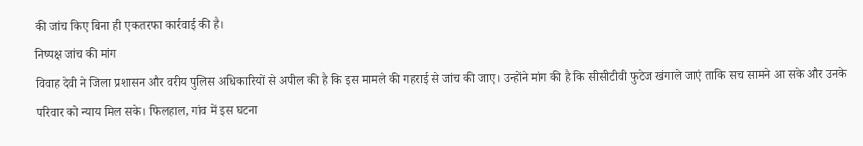की जांच किए बिना ही एकतरफा कार्रवाई की है।
निष्पक्ष जांच की मांग
विवाह देवी ने जिला प्रशासन और वरीय पुलिस अधिकारियों से अपील की है कि इस मामले की गहराई से जांच की जाए। उन्होंने मांग की है कि सीसीटीवी फुटेज खंगाले जाएं ताकि सच सामने आ सके और उनके परिवार को न्याय मिल सके। फिलहाल, गांव में इस घटना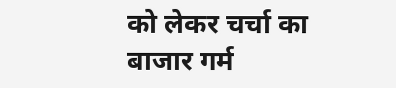को लेकर चर्चा का बाजार गर्म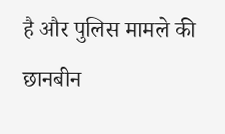है और पुलिस मामले की छानबीन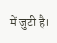में जुटी है।